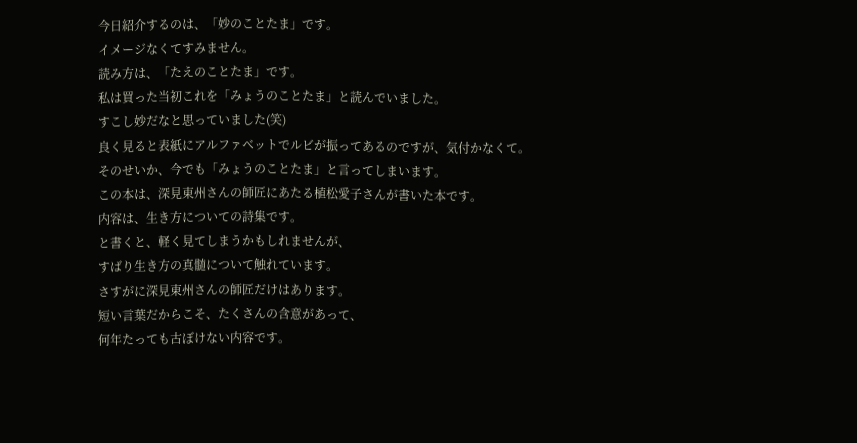今日紹介するのは、「妙のことたま」です。
イメージなくてすみません。
読み方は、「たえのことたま」です。
私は買った当初これを「みょうのことたま」と読んでいました。
すこし妙だなと思っていました(笑)
良く見ると表紙にアルファベットでルビが振ってあるのですが、気付かなくて。
そのせいか、今でも「みょうのことたま」と言ってしまいます。
この本は、深見東州さんの師匠にあたる植松愛子さんが書いた本です。
内容は、生き方についての詩集です。
と書くと、軽く見てしまうかもしれませんが、
すばり生き方の真髄について触れています。
さすがに深見東州さんの師匠だけはあります。
短い言葉だからこそ、たくさんの含意があって、
何年たっても古ぼけない内容です。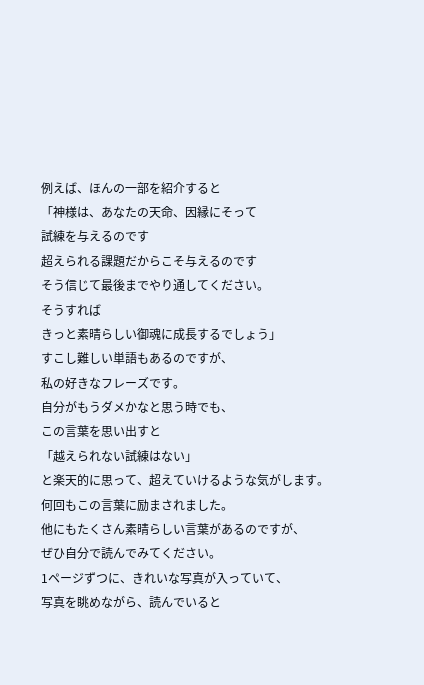例えば、ほんの一部を紹介すると
「神様は、あなたの天命、因縁にそって
試練を与えるのです
超えられる課題だからこそ与えるのです
そう信じて最後までやり通してください。
そうすれば
きっと素晴らしい御魂に成長するでしょう」
すこし難しい単語もあるのですが、
私の好きなフレーズです。
自分がもうダメかなと思う時でも、
この言葉を思い出すと
「越えられない試練はない」
と楽天的に思って、超えていけるような気がします。
何回もこの言葉に励まされました。
他にもたくさん素晴らしい言葉があるのですが、
ぜひ自分で読んでみてください。
1ページずつに、きれいな写真が入っていて、
写真を眺めながら、読んでいると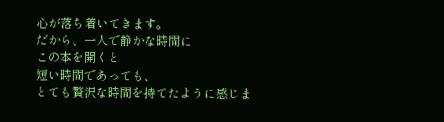心が落ち着いてきます。
だから、一人で静かな時間に
この本を開くと
短い時間であっても、
とても贅沢な時間を持てたように感じま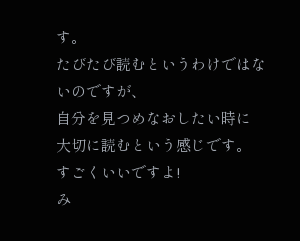す。
たびたび読むというわけではないのですが、
自分を見つめなおしたい時に
大切に読むという感じです。
すごくいいですよ!
み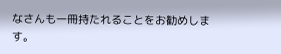なさんも一冊持たれることをお勧めします。